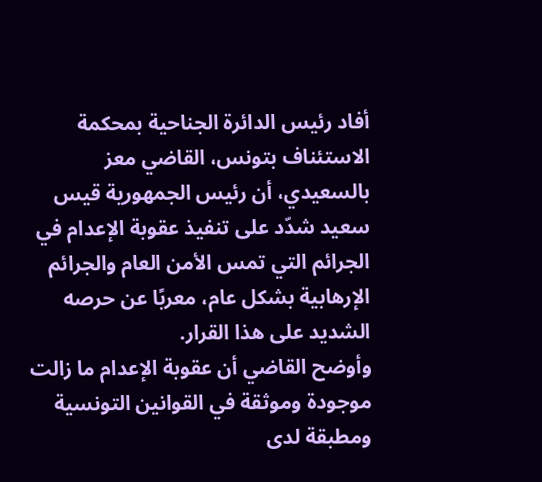أفاد رئيس الدائرة الجناحية بمحكمة الاستئناف بتونس، القاضي معز بالسعيدي، أن رئيس الجمهورية قيس سعيد شدّد على تنفيذ عقوبة الإعدام في الجرائم التي تمس الأمن العام والجرائم الإرهابية بشكل عام، معربًا عن حرصه الشديد على هذا القرار.
وأوضح القاضي أن عقوبة الإعدام ما زالت موجودة وموثقة في القوانين التونسية ومطبقة لدى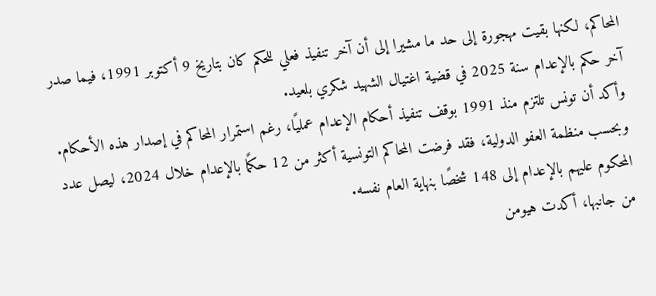المحاكم، لكنها بقيت مهجورة إلى حد ما مشيرا إلى أن آخر تنفيذ فعلي للحكم كان بتاريخ 9 أكتوبر 1991، فيما صدر آخر حكم بالإعدام سنة 2025 في قضية اغتيال الشهيد شكري بلعيد.
وأكد أن تونس تلتزم منذ 1991 بوقف تنفيذ أحكام الإعدام عمليًا، رغم استمرار المحاكم في إصدار هذه الأحكام. وبحسب منظمة العفو الدولية، فقد فرضت المحاكم التونسية أكثر من 12 حكمًا بالإعدام خلال 2024، ليصل عدد المحكوم عليهم بالإعدام إلى 148 شخصًا بنهاية العام نفسه.
من جانبها، أكدت هيومن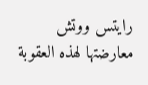رايتس ووتش معارضتها لهذه العقوبة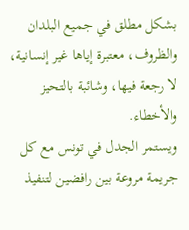بشكل مطلق في جميع البلدان والظروف، معتبرة إياها غير إنسانية، لا رجعة فيها، وشائبة بالتحيز والأخطاء.
ويستمر الجدل في تونس مع كل جريمة مروعة بين رافضين لتنفيذ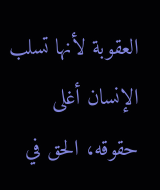العقوبة لأنها تسلب الإنسان أغلى حقوقه، الحق في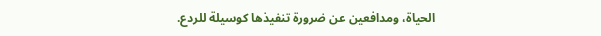الحياة، ومدافعين عن ضرورة تنفيذها كوسيلة للردع.